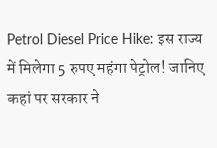Petrol Diesel Price Hike: इस राज्य में मिलेगा 5 रुपए महंगा पेट्रोल! जानिए कहां पर सरकार ने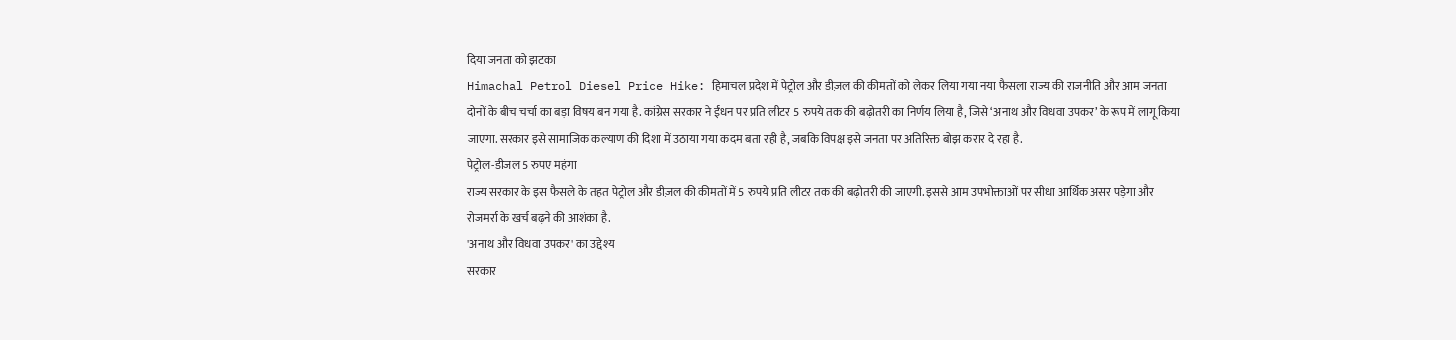दिया जनता को झटका
Himachal Petrol Diesel Price Hike: हिमाचल प्रदेश में पेट्रोल और डीज़ल की कीमतों को लेकर लिया गया नया फैसला राज्य की राजनीति और आम जनता दोनों के बीच चर्चा का बड़ा विषय बन गया है. कांग्रेस सरकार ने ईंधन पर प्रति लीटर 5 रुपये तक की बढ़ोतरी का निर्णय लिया है, जिसे ‘अनाथ और विधवा उपकर’ के रूप में लागू किया जाएगा. सरकार इसे सामाजिक कल्याण की दिशा में उठाया गया कदम बता रही है, जबकि विपक्ष इसे जनता पर अतिरिक्त बोझ करार दे रहा है.
पेट्रोल-डीजल 5 रुपए महंगा
राज्य सरकार के इस फैसले के तहत पेट्रोल और डीज़ल की कीमतों में 5 रुपये प्रति लीटर तक की बढ़ोतरी की जाएगी. इससे आम उपभोक्ताओं पर सीधा आर्थिक असर पड़ेगा और रोजमर्रा के खर्च बढ़ने की आशंका है.
'अनाथ और विधवा उपकर' का उद्देश्य
सरकार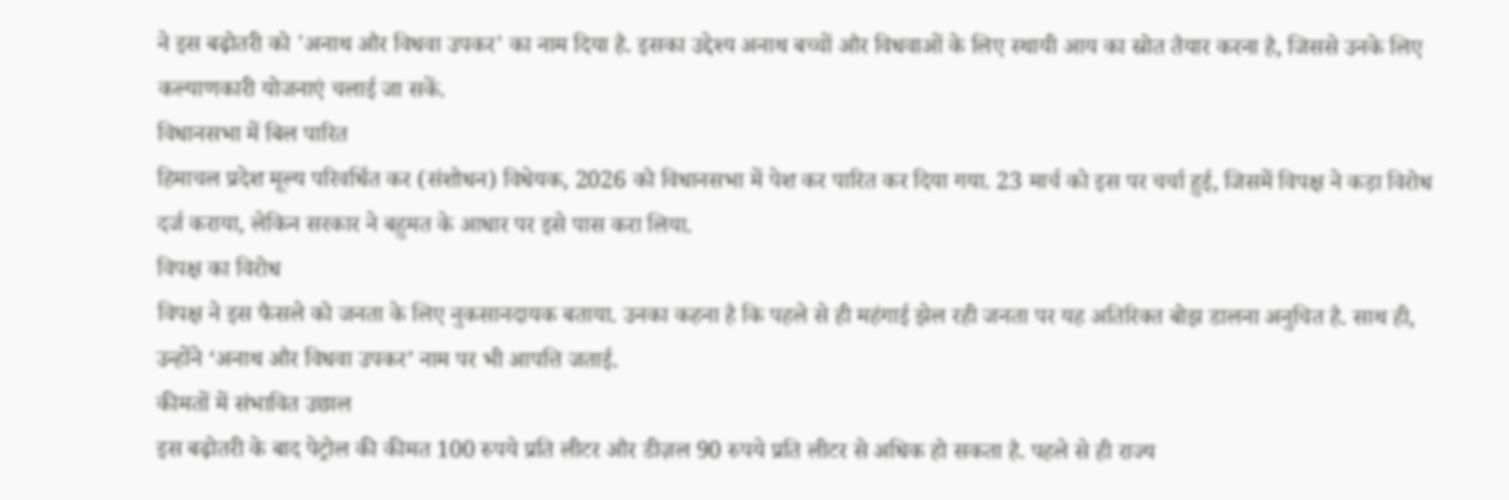ने इस बढ़ोतरी को 'अनाथ और विधवा उपकर' का नाम दिया है. इसका उद्देश्य अनाथ बच्चों और विधवाओं के लिए स्थायी आय का स्रोत तैयार करना है, जिससे उनके लिए कल्याणकारी योजनाएं चलाई जा सकें.
विधानसभा में बिल पारित
हिमाचल प्रदेश मूल्य परिवर्धित कर (संशोधन) विधेयक, 2026 को विधानसभा में पेश कर पारित कर दिया गया. 23 मार्च को इस पर चर्चा हुई, जिसमें विपक्ष ने कड़ा विरोध दर्ज कराया, लेकिन सरकार ने बहुमत के आधार पर इसे पास करा लिया.
विपक्ष का विरोध
विपक्ष ने इस फैसले को जनता के लिए नुकसानदायक बताया. उनका कहना है कि पहले से ही महंगाई झेल रही जनता पर यह अतिरिक्त बोझ डालना अनुचित है. साथ ही, उन्होंने ‘अनाथ और विधवा उपकर’ नाम पर भी आपत्ति जताई.
कीमतों में संभावित उछाल
इस बढ़ोतरी के बाद पेट्रोल की कीमत 100 रुपये प्रति लीटर और डीज़ल 90 रुपये प्रति लीटर से अधिक हो सकता है. पहले से ही राज्य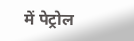में पेट्रोल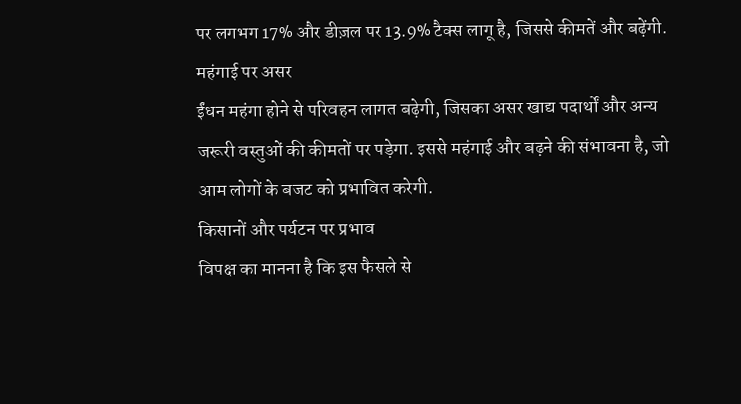पर लगभग 17% और डीज़ल पर 13.9% टैक्स लागू है, जिससे कीमतें और बढ़ेंगी.
महंगाई पर असर
ईंधन महंगा होने से परिवहन लागत बढ़ेगी, जिसका असर खाद्य पदार्थों और अन्य जरूरी वस्तुओं की कीमतों पर पड़ेगा. इससे महंगाई और बढ़ने की संभावना है, जो आम लोगों के बजट को प्रभावित करेगी.
किसानों और पर्यटन पर प्रभाव
विपक्ष का मानना है कि इस फैसले से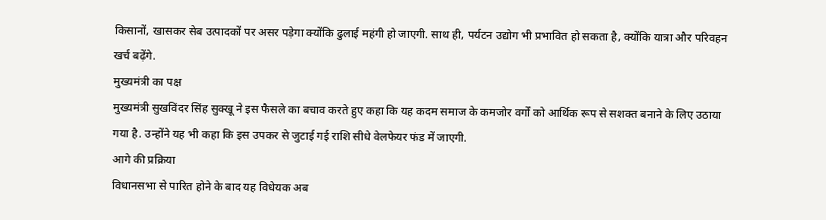किसानों, खासकर सेब उत्पादकों पर असर पड़ेगा क्योंकि ढुलाई महंगी हो जाएगी. साथ ही, पर्यटन उद्योग भी प्रभावित हो सकता है, क्योंकि यात्रा और परिवहन खर्च बढ़ेंगे.
मुख्यमंत्री का पक्ष
मुख्यमंत्री सुखविंदर सिंह सुक्खू ने इस फैसले का बचाव करते हुए कहा कि यह कदम समाज के कमजोर वर्गों को आर्थिक रूप से सशक्त बनाने के लिए उठाया गया है. उन्होंने यह भी कहा कि इस उपकर से जुटाई गई राशि सीधे वेलफेयर फंड में जाएगी.
आगे की प्रक्रिया
विधानसभा से पारित होने के बाद यह विधेयक अब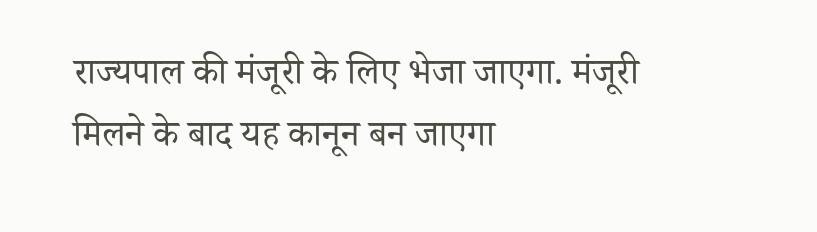राज्यपाल की मंजूरी के लिए भेजा जाएगा. मंजूरी मिलने के बाद यह कानून बन जाएगा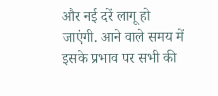और नई दरें लागू हो जाएंगी. आने वाले समय में इसके प्रभाव पर सभी की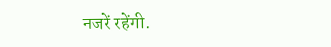नजरें रहेंगी.